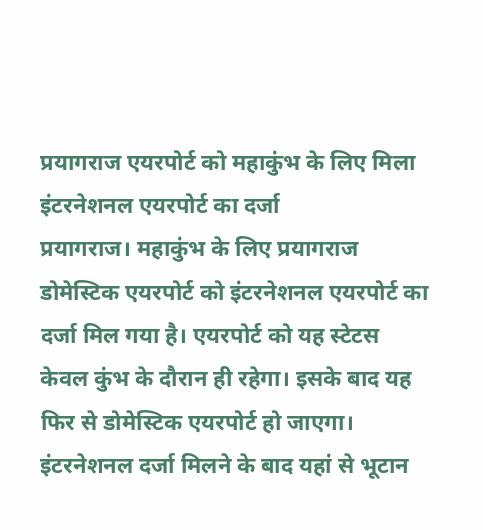प्रयागराज एयरपोर्ट को महाकुंभ के लिए मिला इंटरनेशनल एयरपोर्ट का दर्जा
प्रयागराज। महाकुंभ के लिए प्रयागराज डोमेस्टिक एयरपोर्ट को इंटरनेशनल एयरपोर्ट का दर्जा मिल गया है। एयरपोर्ट को यह स्टेटस केवल कुंभ के दौरान ही रहेगा। इसके बाद यह फिर से डोमेस्टिक एयरपोर्ट हो जाएगा। इंटरनेशनल दर्जा मिलने के बाद यहां से भूटान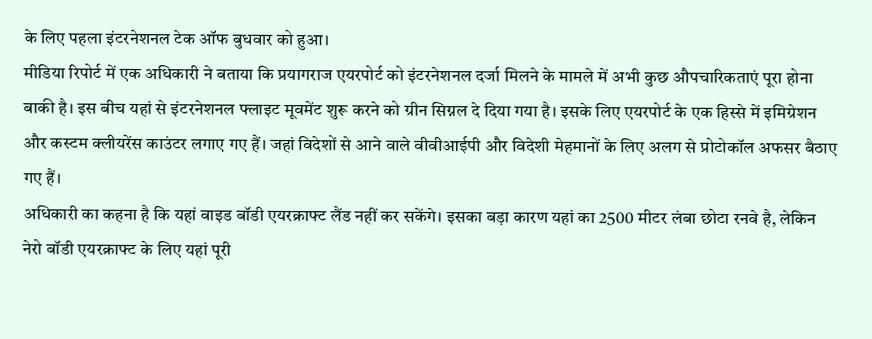के लिए पहला इंटरनेशनल टेक ऑफ बुधवार को हुआ।
मीडिया रिपोर्ट में एक अधिकारी ने बताया कि प्रयागराज एयरपोर्ट को इंटरनेशनल दर्जा मिलने के मामले में अभी कुछ औपचारिकताएं पूरा होना बाकी है। इस बीच यहां से इंटरनेशनल फ्लाइट मूवमेंट शुरू करने को ग्रीन सिग्नल दे दिया गया है। इसके लिए एयरपोर्ट के एक हिस्से में इमिग्रेशन और कस्टम क्लीयरेंस काउंटर लगाए गए हैं। जहां विदेशों से आने वाले वीवीआईपी और विदेशी मेहमानों के लिए अलग से प्रोटोकॉल अफसर बैठाए गए हैं।
अधिकारी का कहना है कि यहां वाइड बॉडी एयरक्राफ्ट लैंड नहीं कर सकेंगे। इसका बड़ा कारण यहां का 2500 मीटर लंबा छोटा रनवे है, लेकिन नेरो बॉडी एयरक्राफ्ट के लिए यहां पूरी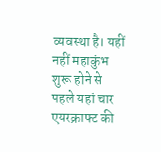व्यवस्था है। यहीं नहीं महाकुंभ शुरू होने से पहले यहां चार एयरक्राफ्ट की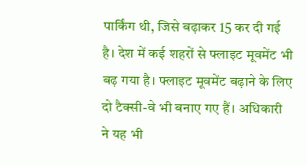पार्किंग थी, जिसे बढ़ाकर 15 कर दी गई है। देश में कई शहरों से फ्लाइट मूवमेंट भी बढ़ गया है। फ्लाइट मूवमेंट बढ़ाने के लिए दो टैक्सी-वे भी बनाए गए हैं। अधिकारी ने यह भी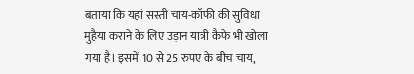बताया कि यहां सस्ती चाय-कॉफी की सुविधा मुहैया कराने के लिए उड़ान यात्री कैफे भी खोला गया है। इसमें 10 से 25 रुपए के बीच चाय,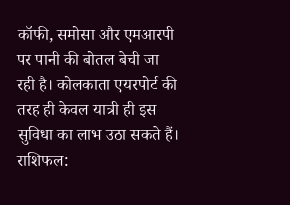कॉफी, समोसा और एमआरपी पर पानी की बोतल बेची जा रही है। कोलकाता एयरपोर्ट की तरह ही केवल यात्री ही इस सुविधा का लाभ उठा सकते हैं।
राशिफल: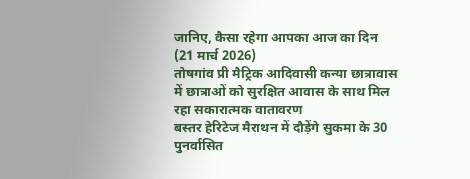जानिए, कैसा रहेगा आपका आज का दिन (21 मार्च 2026)
तोषगांव प्री मैट्रिक आदिवासी कन्या छात्रावास में छात्राओं को सुरक्षित आवास के साथ मिल रहा सकारात्मक वातावरण
बस्तर हेरिटेज मैराथन में दौड़ेंगे सुकमा के 30 पुनर्वासित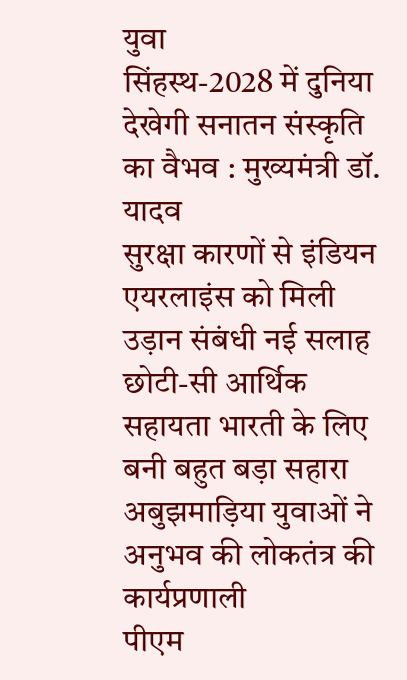युवा
सिंहस्थ-2028 में दुनिया देखेगी सनातन संस्कृति का वैभव : मुख्यमंत्री डॉ. यादव
सुरक्षा कारणों से इंडियन एयरलाइंस को मिली उड़ान संबंधी नई सलाह
छोटी-सी आर्थिक सहायता भारती के लिए बनी बहुत बड़ा सहारा
अबुझमाड़िया युवाओं ने अनुभव की लोकतंत्र की कार्यप्रणाली
पीएम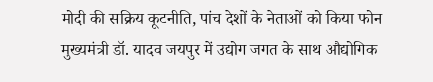मोदी की सक्रिय कूटनीति, पांच देशों के नेताओं को किया फोन
मुख्यमंत्री डॉ. यादव जयपुर में उद्योग जगत के साथ औद्योगिक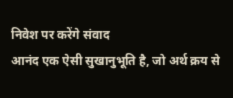निवेश पर करेंगे संवाद
आनंद एक ऐसी सुखानुभूति है, जो अर्थ क्रय से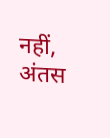नहीं, अंतस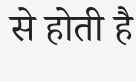से होती है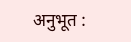अनुभूत :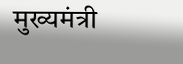मुख्यमंत्री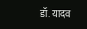डॉ. यादव